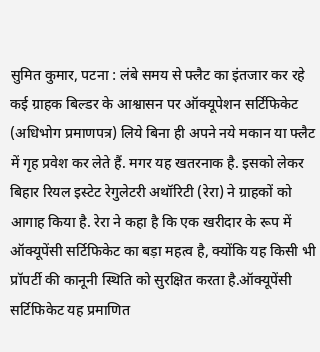सुमित कुमार, पटना : लंबे समय से फ्लैट का इंतजार कर रहे कई ग्राहक बिल्डर के आश्वासन पर ऑक्यूपेशन सर्टिफिकेट (अधिभोग प्रमाणपत्र) लिये बिना ही अपने नये मकान या फ्लैट में गृह प्रवेश कर लेते हैं. मगर यह खतरनाक है. इसको लेकर बिहार रियल इस्टेट रेगुलेटरी अथॉरिटी (रेरा) ने ग्राहकों को आगाह किया है. रेरा ने कहा है कि एक खरीदार के रूप में ऑक्यूपेंसी सर्टिफिकेट का बड़ा महत्व है, क्योंकि यह किसी भी प्रॉपर्टी की कानूनी स्थिति को सुरक्षित करता है.ऑक्यूपेंसी सर्टिफिकेट यह प्रमाणित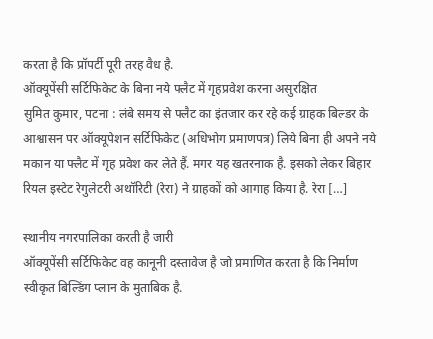करता है कि प्रॉपर्टी पूरी तरह वैध है.
ऑक्यूपेंसी सर्टिफिकेट के बिना नये फ्लैट में गृहप्रवेश करना असुरक्षित
सुमित कुमार, पटना : लंबे समय से फ्लैट का इंतजार कर रहे कई ग्राहक बिल्डर के आश्वासन पर ऑक्यूपेशन सर्टिफिकेट (अधिभोग प्रमाणपत्र) लिये बिना ही अपने नये मकान या फ्लैट में गृह प्रवेश कर लेते हैं. मगर यह खतरनाक है. इसको लेकर बिहार रियल इस्टेट रेगुलेटरी अथॉरिटी (रेरा) ने ग्राहकों को आगाह किया है. रेरा […]

स्थानीय नगरपालिका करती है जारी
ऑक्यूपेंसी सर्टिफिकेट वह कानूनी दस्तावेज है जो प्रमाणित करता है कि निर्माण स्वीकृत बिल्डिंग प्लान के मुताबिक है.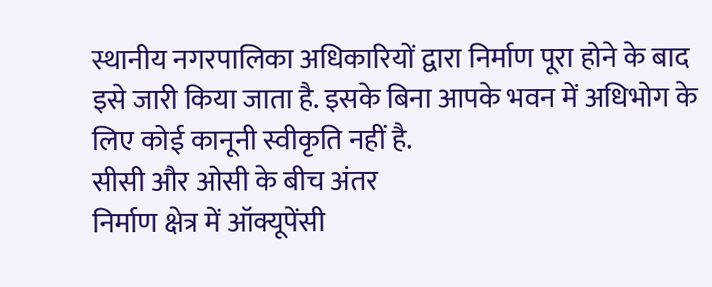स्थानीय नगरपालिका अधिकारियों द्वारा निर्माण पूरा होने के बाद इसे जारी किया जाता है. इसके बिना आपके भवन में अधिभोग के लिए कोई कानूनी स्वीकृति नहीं है.
सीसी और ओसी के बीच अंतर
निर्माण क्षेत्र में ऑक्यूपेंसी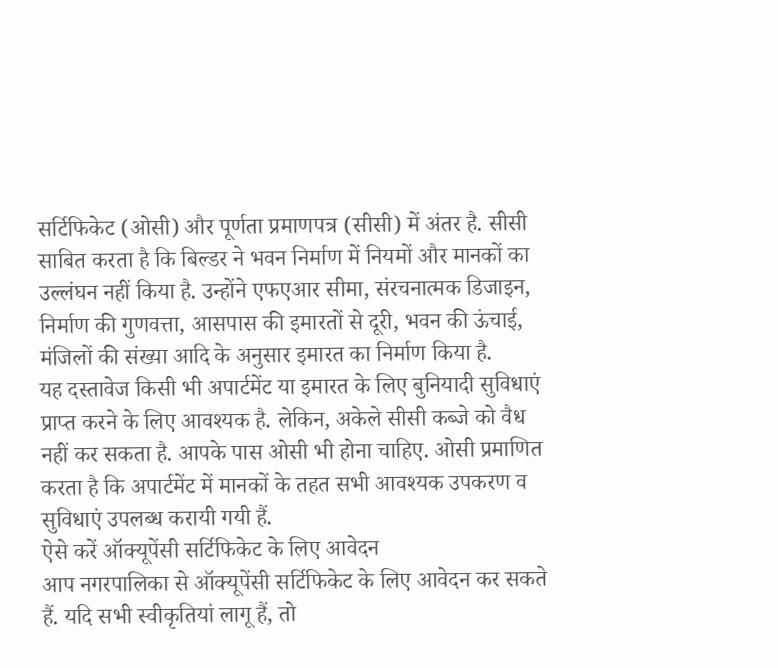सर्टिफिकेट (ओसी) और पूर्णता प्रमाणपत्र (सीसी) में अंतर है. सीसी साबित करता है कि बिल्डर ने भवन निर्माण में नियमों और मानकों का उल्लंघन नहीं किया है. उन्होंने एफएआर सीमा, संरचनात्मक डिजाइन, निर्माण की गुणवत्ता, आसपास की इमारतों से दूरी, भवन की ऊंचाई, मंजिलों की संख्या आदि के अनुसार इमारत का निर्माण किया है.
यह दस्तावेज किसी भी अपार्टमेंट या इमारत के लिए बुनियादी सुविधाएं प्राप्त करने के लिए आवश्यक है. लेकिन, अकेले सीसी कब्जे को वैध नहीं कर सकता है. आपके पास ओसी भी होना चाहिए. ओसी प्रमाणित करता है कि अपार्टमेंट में मानकों के तहत सभी आवश्यक उपकरण व सुविधाएं उपलब्ध करायी गयी हैं.
ऐसे करें ऑक्यूपेंसी सर्टिफिकेट के लिए आवेदन
आप नगरपालिका से ऑक्यूपेंसी सर्टिफिकेट के लिए आवेदन कर सकते हैं. यदि सभी स्वीकृतियां लागू हैं, तो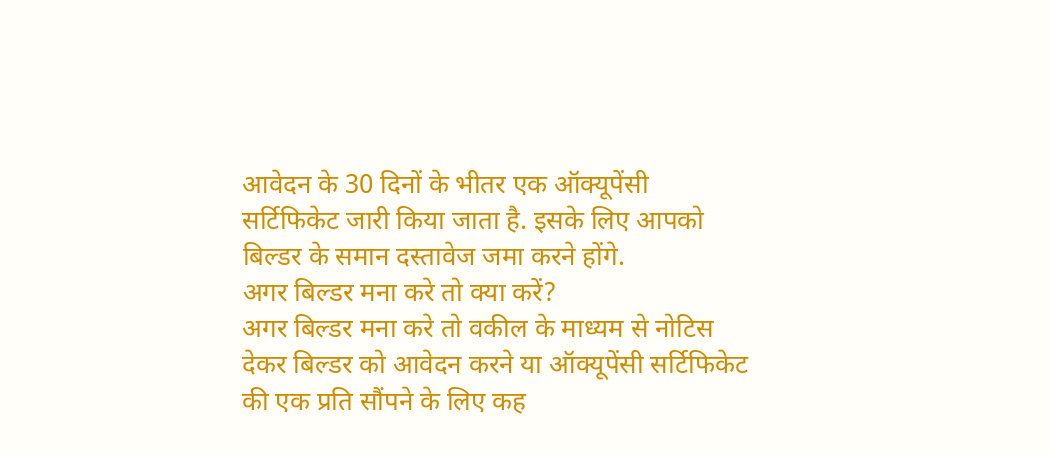आवेदन के 30 दिनों के भीतर एक ऑक्यूपेंसी सर्टिफिकेट जारी किया जाता है. इसके लिए आपको बिल्डर के समान दस्तावेज जमा करने होंगे.
अगर बिल्डर मना करे तो क्या करें?
अगर बिल्डर मना करे तो वकील के माध्यम से नोटिस देकर बिल्डर को आवेदन करने या ऑक्यूपेंसी सर्टिफिकेट की एक प्रति सौंपने के लिए कह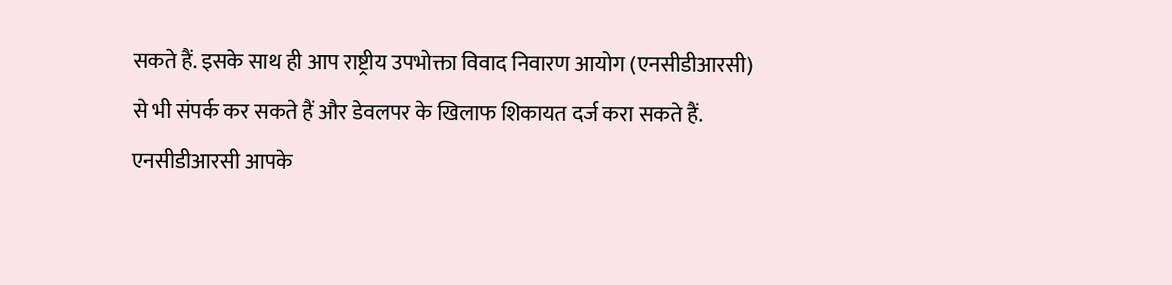सकते हैं. इसके साथ ही आप राष्ट्रीय उपभोक्ता विवाद निवारण आयोग (एनसीडीआरसी) से भी संपर्क कर सकते हैं और डेवलपर के खिलाफ शिकायत दर्ज करा सकते हैं. एनसीडीआरसी आपके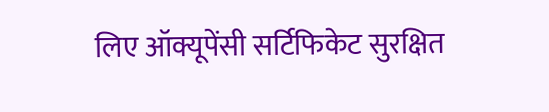लिए ऑक्यूपेंसी सर्टिफिकेट सुरक्षित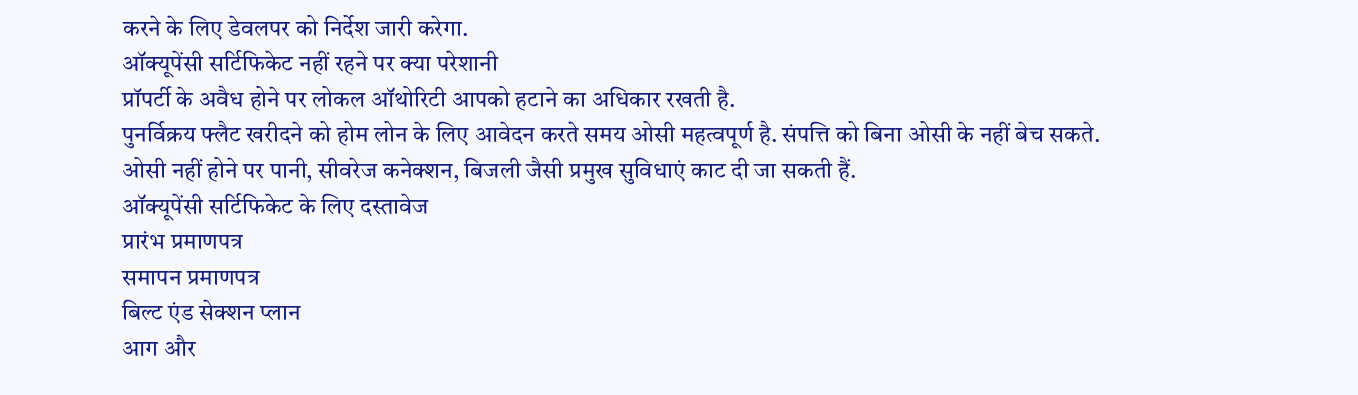करने के लिए डेवलपर को निर्देश जारी करेगा.
ऑक्यूपेंसी सर्टिफिकेट नहीं रहने पर क्या परेशानी
प्रॉपर्टी के अवैध होने पर लोकल ऑथोरिटी आपको हटाने का अधिकार रखती है.
पुनर्विक्रय फ्लैट खरीदने को होम लोन के लिए आवेदन करते समय ओसी महत्वपूर्ण है. संपत्ति को बिना ओसी के नहीं बेच सकते.
ओसी नहीं होने पर पानी, सीवरेज कनेक्शन, बिजली जैसी प्रमुख सुविधाएं काट दी जा सकती हैं.
ऑक्यूपेंसी सर्टिफिकेट के लिए दस्तावेज
प्रारंभ प्रमाणपत्र
समापन प्रमाणपत्र
बिल्ट एंड सेक्शन प्लान
आग और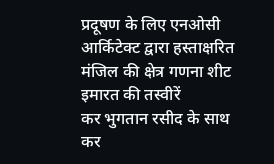प्रदूषण के लिए एनओसी
आर्किटेक्ट द्वारा हस्ताक्षरित मंजिल की क्षेत्र गणना शीट
इमारत की तस्वीरें
कर भुगतान रसीद के साथ कर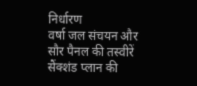निर्धारण
वर्षा जल संचयन और सौर पैनल की तस्वीरें
सैंक्शंड प्लान की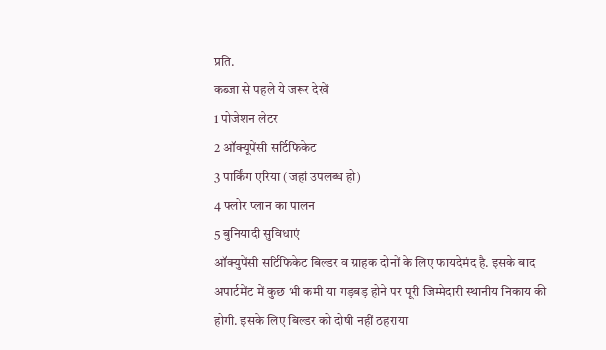प्रति.
कब्जा से पहले ये जरूर देखें
1 पोजेशन लेटर
2 ऑक्यूपेंसी सर्टिफिकेट
3 पार्किंग एरिया (जहां उपलब्ध हो)
4 फ्लोर प्लान का पालन
5 बुनियादी सुविधाएं
ऑक्युपेंसी सर्टिफिकेट बिल्डर व ग्राहक दोनों के लिए फायदेमंद है. इसके बाद अपार्टमेंट में कुछ भी कमी या गड़बड़ होने पर पूरी जिम्मेदारी स्थानीय निकाय की होगी. इसके लिए बिल्डर को दोषी नहीं ठहराया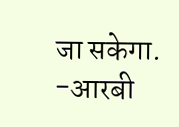जा सकेगा.
-आरबी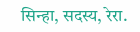सिन्हा, सदस्य, रेरा.